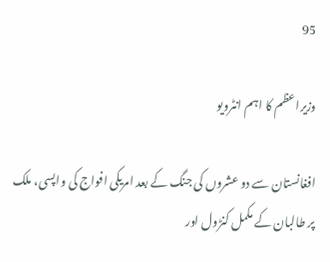95

وزیراعظم کا اہم انٹرویو

افغانستان سے دو عشروں کی جنگ کے بعد امریکی افواج کی واپسی، ملک پر طالبان کے مکمل کنڑول اور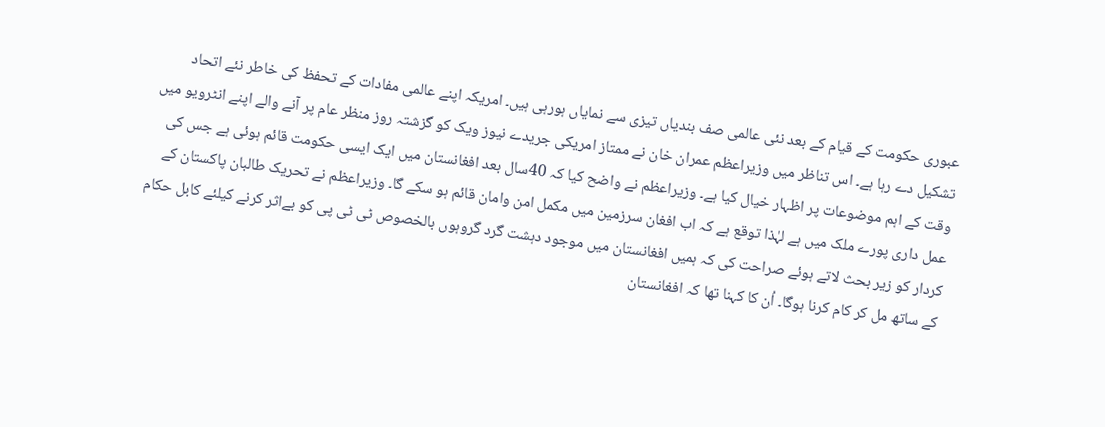عبوری حکومت کے قیام کے بعد نئی عالمی صف بندیاں تیزی سے نمایاں ہورہی ہیں۔ امریکہ اپنے عالمی مفادات کے تحفظ کی خاطر نئے اتحاد تشکیل دے رہا ہے۔ اس تناظر میں وزیراعظم عمران خان نے ممتاز امریکی جریدے نیوز ویک کو گزشتہ روز منظر عام پر آنے والے اپنے انٹرویو میں وقت کے اہم موضوعات پر اظہار خیال کیا ہے۔ وزیراعظم نے واضح کیا کہ 40سال بعد افغانستان میں ایک ایسی حکومت قائم ہوئی ہے جس کی عمل داری پورے ملک میں ہے لہٰذا توقع ہے کہ اب افغان سرزمین میں مکمل امن وامان قائم ہو سکے گا۔ وزیراعظم نے تحریک طالبان پاکستان کے کردار کو زیر بحث لاتے ہوئے صراحت کی کہ ہمیں افغانستان میں موجود دہشت گرد گروہوں بالخصوص ٹی ٹی پی کو بےاثر کرنے کیلئے کابل حکام کے ساتھ مل کر کام کرنا ہوگا۔ اُن کا کہنا تھا کہ افغانستان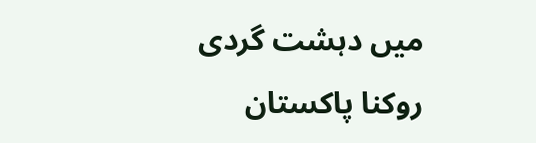میں دہشت گردی روکنا پاکستان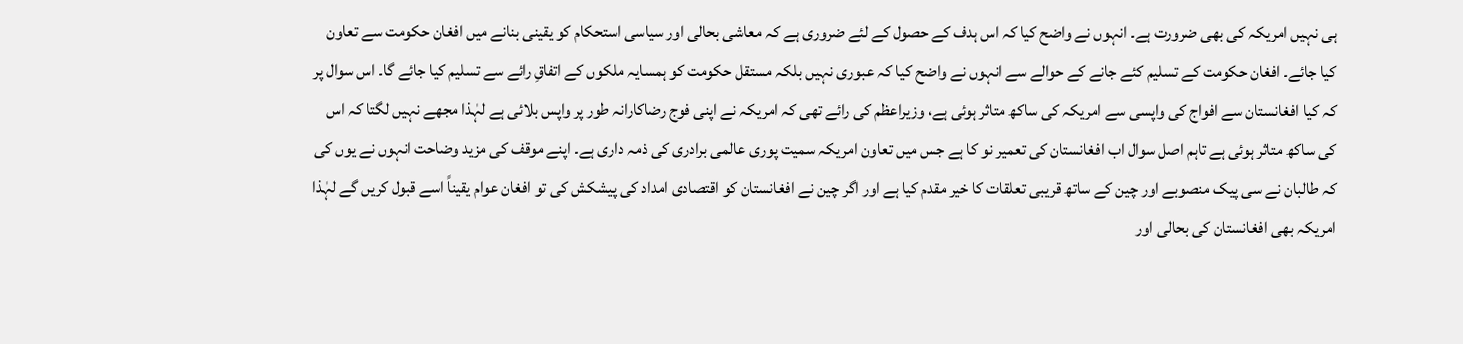ہی نہیں امریکہ کی بھی ضرورت ہے۔ انہوں نے واضح کیا کہ اس ہدف کے حصول کے لئے ضروری ہے کہ معاشی بحالی اور سیاسی استحکام کو یقینی بنانے میں افغان حکومت سے تعاون کیا جائے۔ افغان حکومت کے تسلیم کئے جانے کے حوالے سے انہوں نے واضح کیا کہ عبوری نہیں بلکہ مستقل حکومت کو ہمسایہ ملکوں کے اتفاقِ رائے سے تسلیم کیا جائے گا۔ اس سوال پر کہ کیا افغانستان سے افواج کی واپسی سے امریکہ کی ساکھ متاثر ہوئی ہے، وزیراعظم کی رائے تھی کہ امریکہ نے اپنی فوج رضاکارانہ طور پر واپس بلائی ہے لہٰذا مجھے نہیں لگتا کہ اس کی ساکھ متاثر ہوئی ہے تاہم اصل سوال اب افغانستان کی تعمیر نو کا ہے جس میں تعاون امریکہ سمیت پوری عالمی برادری کی ذمہ داری ہے۔ اپنے موقف کی مزید وضاحت انہوں نے یوں کی کہ طالبان نے سی پیک منصوبے اور چین کے ساتھ قریبی تعلقات کا خیر مقدم کیا ہے اور اگر چین نے افغانستان کو اقتصادی امداد کی پیشکش کی تو افغان عوام یقیناً اسے قبول کریں گے لہٰذا امریکہ بھی افغانستان کی بحالی اور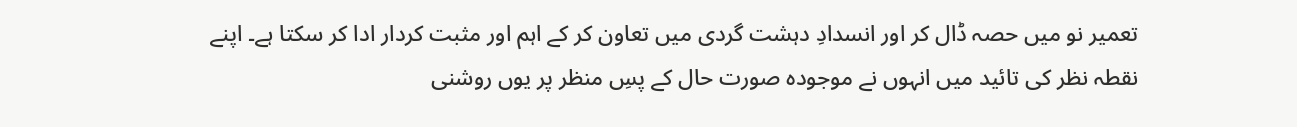تعمیر نو میں حصہ ڈال کر اور انسدادِ دہشت گردی میں تعاون کر کے اہم اور مثبت کردار ادا کر سکتا ہے۔ اپنے نقطہ نظر کی تائید میں انہوں نے موجودہ صورت حال کے پسِ منظر پر یوں روشنی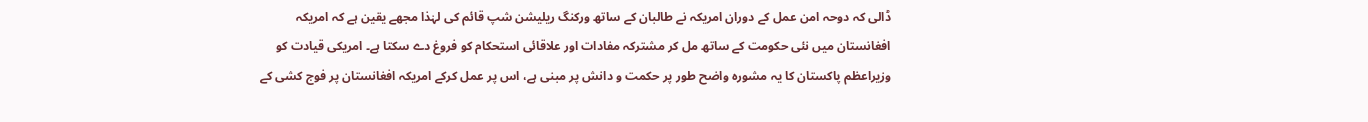ڈالی کہ دوحہ امن عمل کے دوران امریکہ نے طالبان کے ساتھ ورکنگ ریلیشن شپ قائم کی لہٰذا مجھے یقین ہے کہ امریکہ افغانستان میں نئی حکومت کے ساتھ مل کر مشترکہ مفادات اور علاقائی استحکام کو فروغ دے سکتا ہے۔ امریکی قیادت کو وزیراعظم پاکستان کا یہ مشورہ واضح طور پر حکمت و دانش پر مبنی ہے، اس پر عمل کرکے امریکہ افغانستان پر فوج کشی کے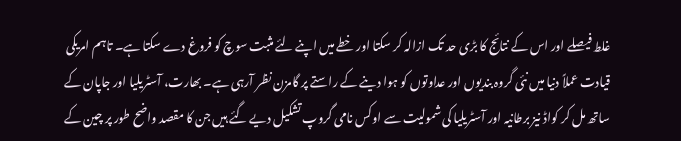غلط فیصلے اور اس کے نتائج کا بڑی حد تک ازالہ کر سکتا اور خطے میں اپنے لئے مثبت سوچ کو فروغ دے سکتا ہے۔ تاہم امریکی قیادت عملاً دنیا میں نئی گروہ بندیوں اور عداوتوں کو ہوا دینے کے راستے پر گامزن نظر آرہی ہے۔ بھارت، آسٹریلیا اور جاپان کے ساتھ مل کر کواڈ نیز برطانیہ اور آسٹریلیا کی شمولیت سے اوکس نامی گروپ تشکیل دیے گئے ہیں جن کا مقصد واضح طور پر چین کے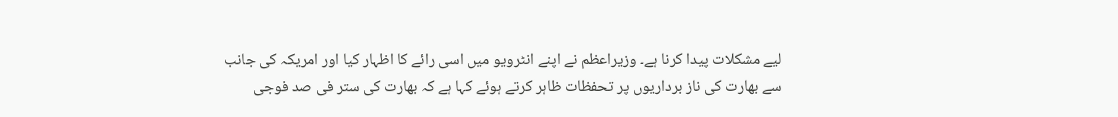لیے مشکلات پیدا کرنا ہے۔ وزیراعظم نے اپنے انٹرویو میں اسی رائے کا اظہار کیا اور امریکہ کی جانب سے بھارت کی ناز برداریوں پر تحفظات ظاہر کرتے ہوئے کہا ہے کہ بھارت کی ستر فی صد فوجی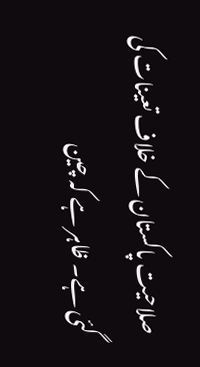صلاحیت پاکستان کے خلاف تعینات کی گئی ہے۔ ظاہر ہے کہ چین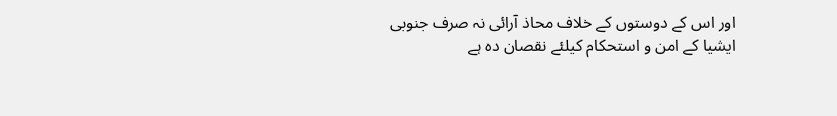اور اس کے دوستوں کے خلاف محاذ آرائی نہ صرف جنوبی ایشیا کے امن و استحکام کیلئے نقصان دہ ہے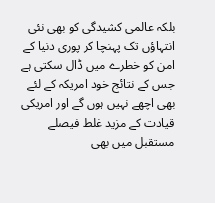بلکہ عالمی کشیدگی کو بھی نئی انتہاؤں تک پہنچا کر پوری دنیا کے امن کو خطرے میں ڈال سکتی ہے جس کے نتائج خود امریکہ کے لئے بھی اچھے نہیں ہوں گے اور امریکی قیادت کے مزید غلط فیصلے مستقبل میں بھی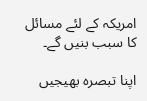امریکہ کے لئے مسائل کا سبب بنیں گے۔

اپنا تبصرہ بھیجیں